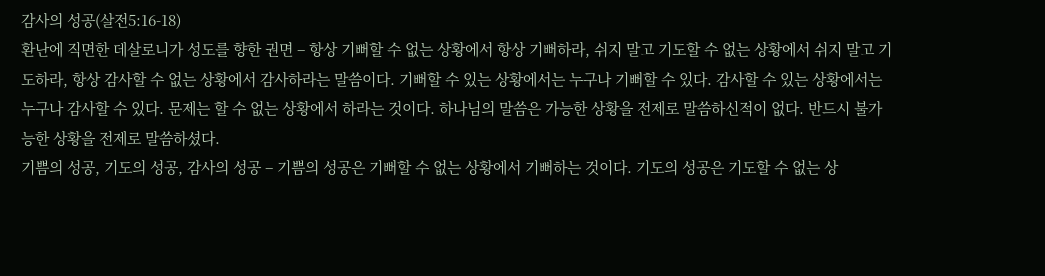감사의 성공(살전5:16-18)
환난에 직면한 데살로니가 성도를 향한 권면 – 항상 기뻐할 수 없는 상황에서 항상 기뻐하라, 쉬지 말고 기도할 수 없는 상황에서 쉬지 말고 기도하라, 항상 감사할 수 없는 상황에서 감사하라는 말씀이다. 기뻐할 수 있는 상황에서는 누구나 기뻐할 수 있다. 감사할 수 있는 상황에서는 누구나 감사할 수 있다. 문제는 할 수 없는 상황에서 하라는 것이다. 하나님의 말씀은 가능한 상황을 전제로 말씀하신적이 없다. 반드시 불가능한 상황을 전제로 말씀하셨다.
기쁨의 성공, 기도의 성공, 감사의 성공 – 기쁨의 성공은 기뻐할 수 없는 상황에서 기뻐하는 것이다. 기도의 성공은 기도할 수 없는 상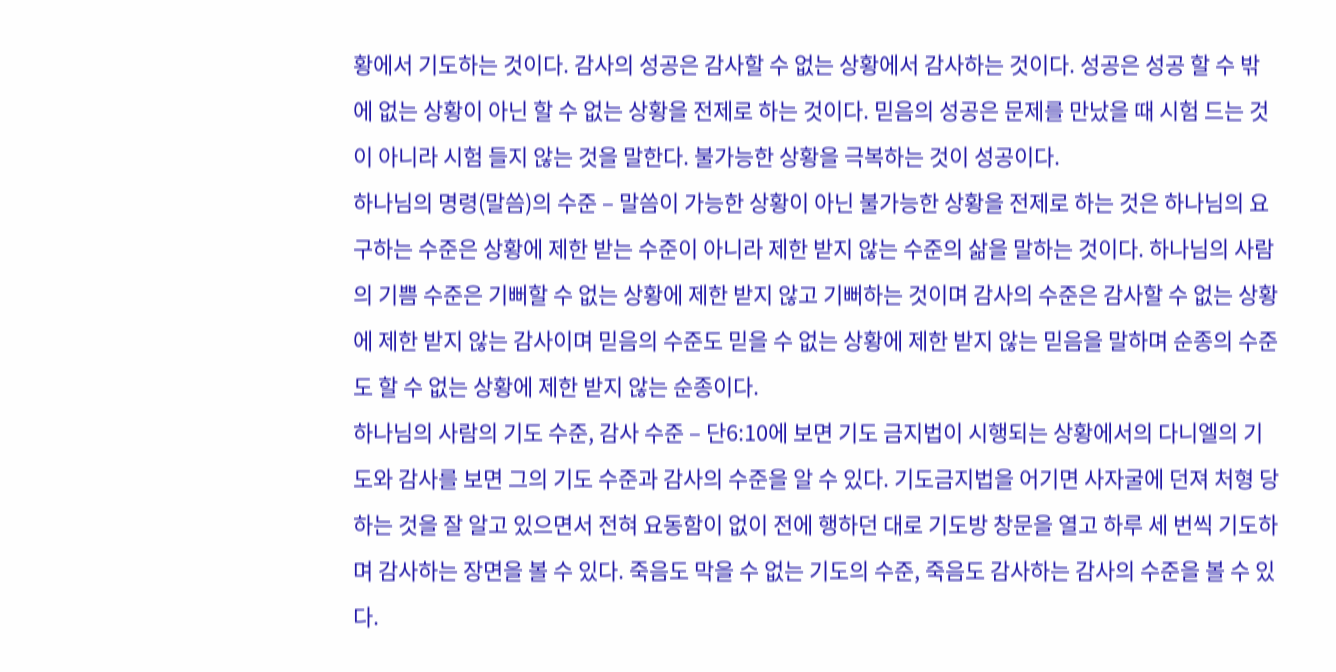황에서 기도하는 것이다. 감사의 성공은 감사할 수 없는 상황에서 감사하는 것이다. 성공은 성공 할 수 밖에 없는 상황이 아닌 할 수 없는 상황을 전제로 하는 것이다. 믿음의 성공은 문제를 만났을 때 시험 드는 것이 아니라 시험 들지 않는 것을 말한다. 불가능한 상황을 극복하는 것이 성공이다.
하나님의 명령(말씀)의 수준 – 말씀이 가능한 상황이 아닌 불가능한 상황을 전제로 하는 것은 하나님의 요구하는 수준은 상황에 제한 받는 수준이 아니라 제한 받지 않는 수준의 삶을 말하는 것이다. 하나님의 사람의 기쁨 수준은 기뻐할 수 없는 상황에 제한 받지 않고 기뻐하는 것이며 감사의 수준은 감사할 수 없는 상황에 제한 받지 않는 감사이며 믿음의 수준도 믿을 수 없는 상황에 제한 받지 않는 믿음을 말하며 순종의 수준도 할 수 없는 상황에 제한 받지 않는 순종이다.
하나님의 사람의 기도 수준, 감사 수준 – 단6:10에 보면 기도 금지법이 시행되는 상황에서의 다니엘의 기도와 감사를 보면 그의 기도 수준과 감사의 수준을 알 수 있다. 기도금지법을 어기면 사자굴에 던져 처형 당하는 것을 잘 알고 있으면서 전혀 요동함이 없이 전에 행하던 대로 기도방 창문을 열고 하루 세 번씩 기도하며 감사하는 장면을 볼 수 있다. 죽음도 막을 수 없는 기도의 수준, 죽음도 감사하는 감사의 수준을 볼 수 있다.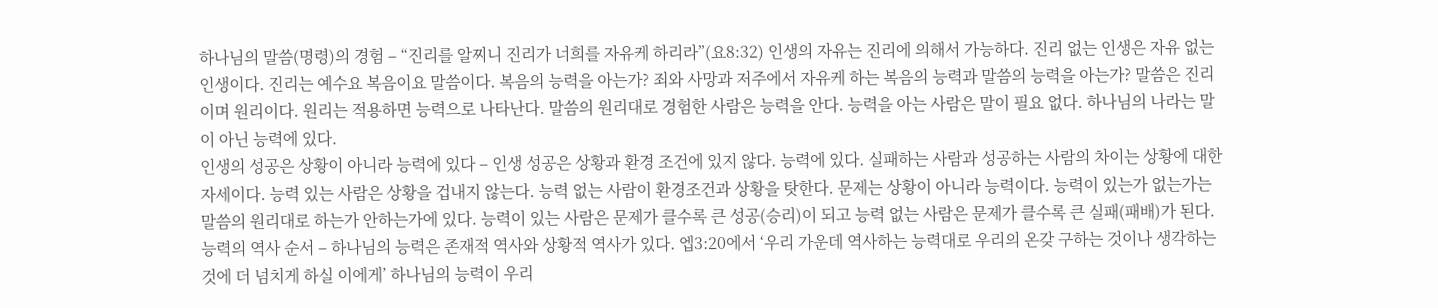하나님의 말씀(명령)의 경험 – “진리를 알찌니 진리가 너희를 자유케 하리라”(요8:32) 인생의 자유는 진리에 의해서 가능하다. 진리 없는 인생은 자유 없는 인생이다. 진리는 예수요 복음이요 말씀이다. 복음의 능력을 아는가? 죄와 사망과 저주에서 자유케 하는 복음의 능력과 말씀의 능력을 아는가? 말씀은 진리이며 원리이다. 원리는 적용하면 능력으로 나타난다. 말씀의 원리대로 경험한 사람은 능력을 안다. 능력을 아는 사람은 말이 필요 없다. 하나님의 나라는 말이 아닌 능력에 있다.
인생의 성공은 상황이 아니라 능력에 있다 – 인생 성공은 상황과 환경 조건에 있지 않다. 능력에 있다. 실패하는 사람과 성공하는 사람의 차이는 상황에 대한 자세이다. 능력 있는 사람은 상황을 겁내지 않는다. 능력 없는 사람이 환경조건과 상황을 탓한다. 문제는 상황이 아니라 능력이다. 능력이 있는가 없는가는 말씀의 원리대로 하는가 안하는가에 있다. 능력이 있는 사람은 문제가 클수록 큰 성공(승리)이 되고 능력 없는 사람은 문제가 클수록 큰 실패(패배)가 된다.
능력의 역사 순서 – 하나님의 능력은 존재적 역사와 상황적 역사가 있다. 엡3:20에서 ‘우리 가운데 역사하는 능력대로 우리의 온갖 구하는 것이나 생각하는 것에 더 넘치게 하실 이에게’ 하나님의 능력이 우리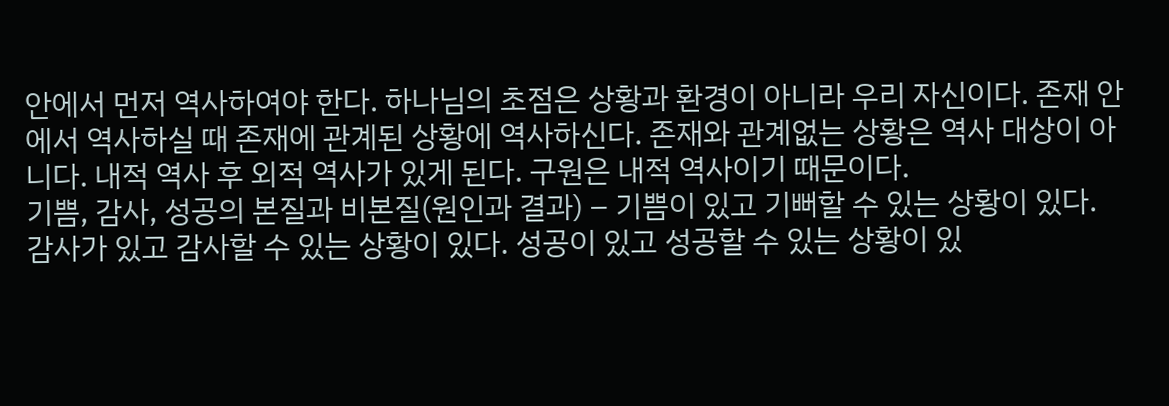안에서 먼저 역사하여야 한다. 하나님의 초점은 상황과 환경이 아니라 우리 자신이다. 존재 안에서 역사하실 때 존재에 관계된 상황에 역사하신다. 존재와 관계없는 상황은 역사 대상이 아니다. 내적 역사 후 외적 역사가 있게 된다. 구원은 내적 역사이기 때문이다.
기쁨, 감사, 성공의 본질과 비본질(원인과 결과) – 기쁨이 있고 기뻐할 수 있는 상황이 있다. 감사가 있고 감사할 수 있는 상황이 있다. 성공이 있고 성공할 수 있는 상황이 있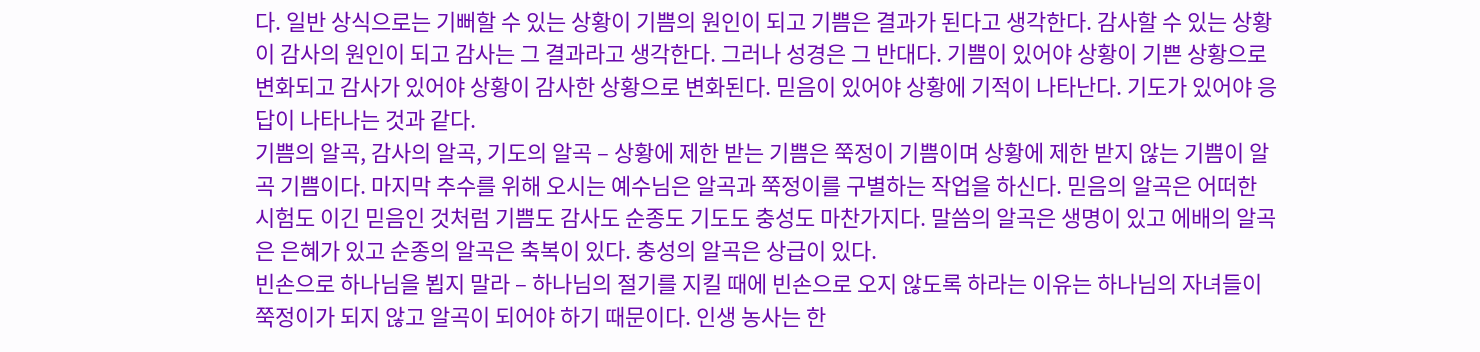다. 일반 상식으로는 기뻐할 수 있는 상황이 기쁨의 원인이 되고 기쁨은 결과가 된다고 생각한다. 감사할 수 있는 상황이 감사의 원인이 되고 감사는 그 결과라고 생각한다. 그러나 성경은 그 반대다. 기쁨이 있어야 상황이 기쁜 상황으로 변화되고 감사가 있어야 상황이 감사한 상황으로 변화된다. 믿음이 있어야 상황에 기적이 나타난다. 기도가 있어야 응답이 나타나는 것과 같다.
기쁨의 알곡, 감사의 알곡, 기도의 알곡 – 상황에 제한 받는 기쁨은 쭉정이 기쁨이며 상황에 제한 받지 않는 기쁨이 알곡 기쁨이다. 마지막 추수를 위해 오시는 예수님은 알곡과 쭉정이를 구별하는 작업을 하신다. 믿음의 알곡은 어떠한 시험도 이긴 믿음인 것처럼 기쁨도 감사도 순종도 기도도 충성도 마찬가지다. 말씀의 알곡은 생명이 있고 에배의 알곡은 은혜가 있고 순종의 알곡은 축복이 있다. 충성의 알곡은 상급이 있다.
빈손으로 하나님을 뵙지 말라 – 하나님의 절기를 지킬 때에 빈손으로 오지 않도록 하라는 이유는 하나님의 자녀들이 쭉정이가 되지 않고 알곡이 되어야 하기 때문이다. 인생 농사는 한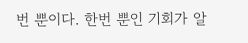번 뿐이다. 한번 뿐인 기회가 알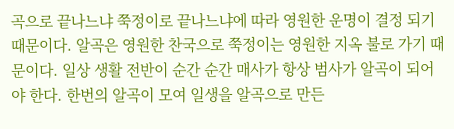곡으로 끝나느냐 쭉정이로 끝나느냐에 따라 영원한 운명이 결정 되기 때문이다. 알곡은 영원한 찬국으로 쭉정이는 영원한 지옥 불로 가기 때문이다. 일상 생활 전반이 순간 순간 매사가 항상 범사가 알곡이 되어야 한다. 한번의 알곡이 모여 일생을 알곡으로 만든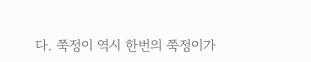다. 쭉정이 역시 한번의 쭉정이가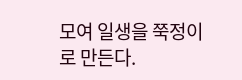모여 일생을 쭉정이로 만든다.